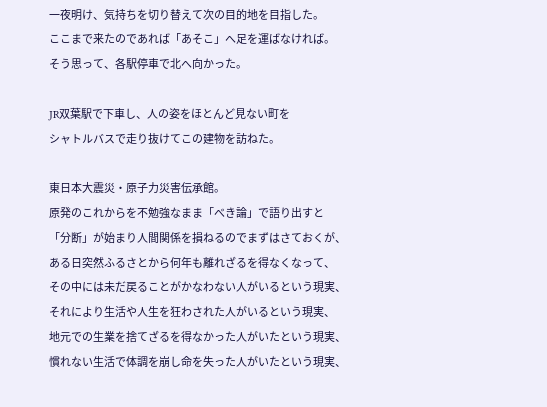一夜明け、気持ちを切り替えて次の目的地を目指した。
ここまで来たのであれば「あそこ」へ足を運ばなければ。
そう思って、各駅停車で北へ向かった。

JR双葉駅で下車し、人の姿をほとんど見ない町を
シャトルバスで走り抜けてこの建物を訪ねた。

東日本大震災・原子力災害伝承館。
原発のこれからを不勉強なまま「べき論」で語り出すと
「分断」が始まり人間関係を損ねるのでまずはさておくが、
ある日突然ふるさとから何年も離れざるを得なくなって、
その中には未だ戻ることがかなわない人がいるという現実、
それにより生活や人生を狂わされた人がいるという現実、
地元での生業を捨てざるを得なかった人がいたという現実、
慣れない生活で体調を崩し命を失った人がいたという現実、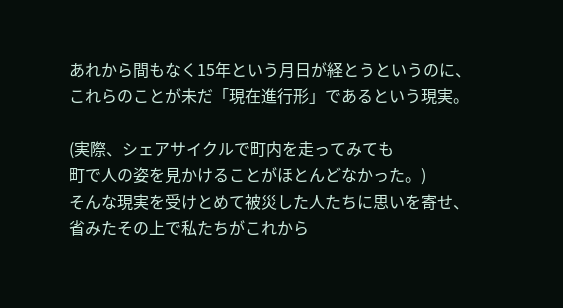あれから間もなく15年という月日が経とうというのに、
これらのことが未だ「現在進行形」であるという現実。

(実際、シェアサイクルで町内を走ってみても
町で人の姿を見かけることがほとんどなかった。)
そんな現実を受けとめて被災した人たちに思いを寄せ、
省みたその上で私たちがこれから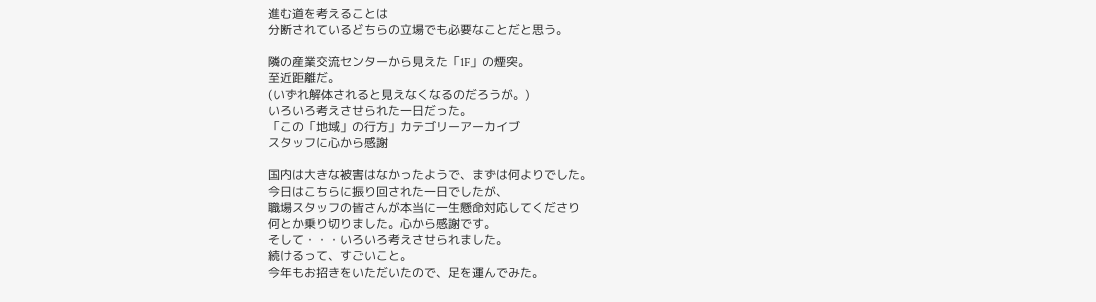進む道を考えることは
分断されているどちらの立場でも必要なことだと思う。

隣の産業交流センターから見えた「1F」の煙突。
至近距離だ。
(いずれ解体されると見えなくなるのだろうが。)
いろいろ考えさせられた一日だった。
「この「地域」の行方」カテゴリーアーカイブ
スタッフに心から感謝

国内は大きな被害はなかったようで、まずは何よりでした。
今日はこちらに振り回された一日でしたが、
職場スタッフの皆さんが本当に一生懸命対応してくださり
何とか乗り切りました。心から感謝です。
そして・・・いろいろ考えさせられました。
続けるって、すごいこと。
今年もお招きをいただいたので、足を運んでみた。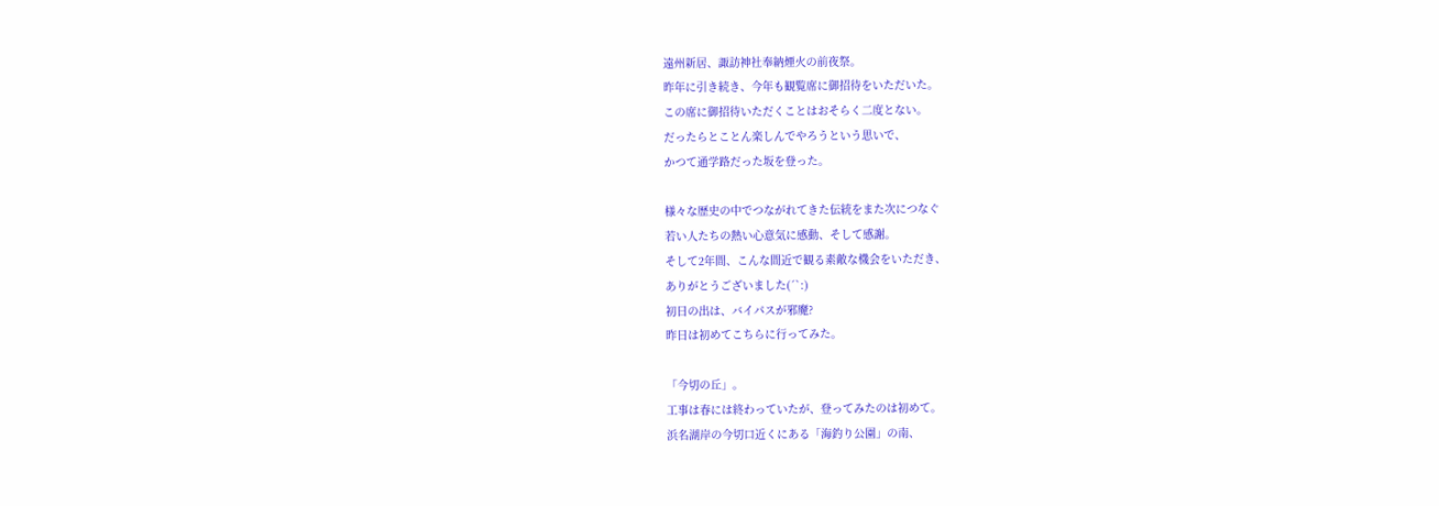遠州新居、諏訪神社奉納煙火の前夜祭。
昨年に引き続き、今年も観覧席に御招待をいただいた。
この席に御招待いただくことはおそらく二度とない。
だったらとことん楽しんでやろうという思いで、
かつて通学路だった坂を登った。

様々な歴史の中でつながれてきた伝統をまた次につなぐ
若い人たちの熱い心意気に感動、そして感謝。
そして2年間、こんな間近で観る素敵な機会をいただき、
ありがとうございました(´`:)
初日の出は、バイパスが邪魔?
昨日は初めてこちらに行ってみた。

「今切の丘」。
工事は春には終わっていたが、登ってみたのは初めて。
浜名湖岸の今切口近くにある「海釣り公園」の南、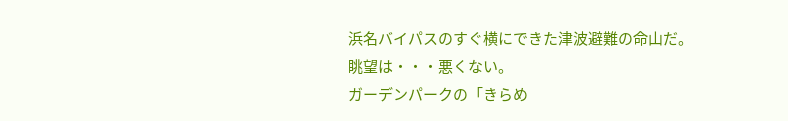浜名バイパスのすぐ横にできた津波避難の命山だ。
眺望は・・・悪くない。
ガーデンパークの「きらめ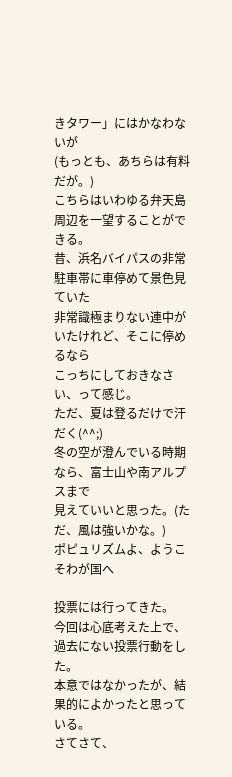きタワー」にはかなわないが
(もっとも、あちらは有料だが。)
こちらはいわゆる弁天島周辺を一望することができる。
昔、浜名バイパスの非常駐車帯に車停めて景色見ていた
非常識極まりない連中がいたけれど、そこに停めるなら
こっちにしておきなさい、って感じ。
ただ、夏は登るだけで汗だく(^^;)
冬の空が澄んでいる時期なら、富士山や南アルプスまで
見えていいと思った。(ただ、風は強いかな。)
ポピュリズムよ、ようこそわが国へ

投票には行ってきた。
今回は心底考えた上で、過去にない投票行動をした。
本意ではなかったが、結果的によかったと思っている。
さてさて、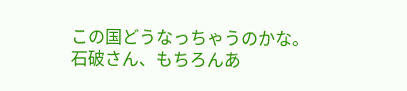この国どうなっちゃうのかな。
石破さん、もちろんあ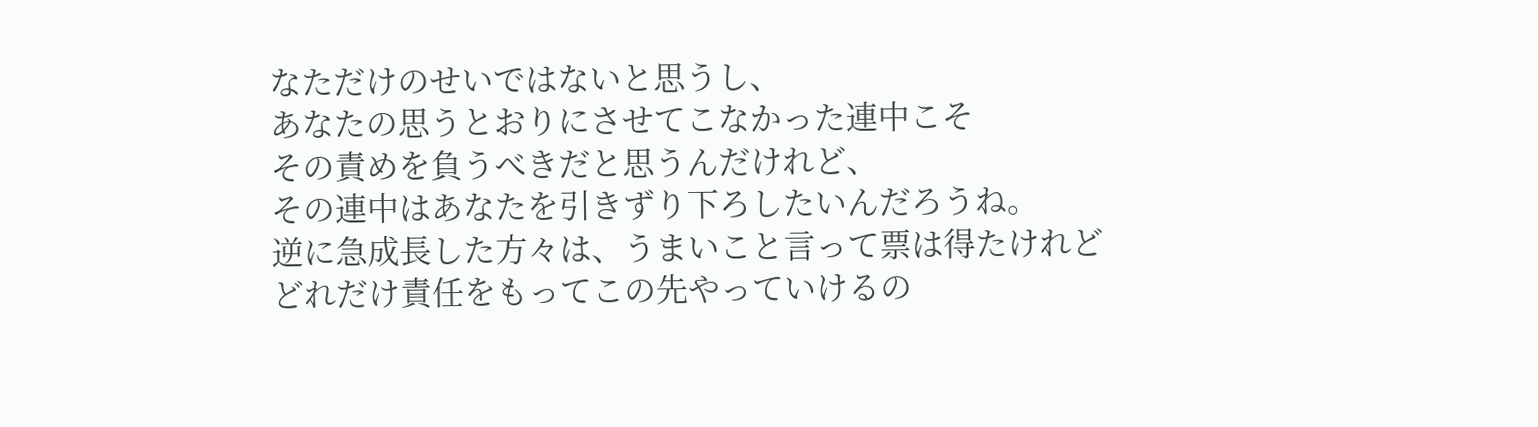なただけのせいではないと思うし、
あなたの思うとおりにさせてこなかった連中こそ
その責めを負うべきだと思うんだけれど、
その連中はあなたを引きずり下ろしたいんだろうね。
逆に急成長した方々は、うまいこと言って票は得たけれど
どれだけ責任をもってこの先やっていけるの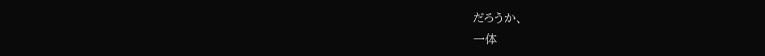だろうか、
一体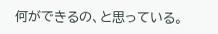何ができるの、と思っている。